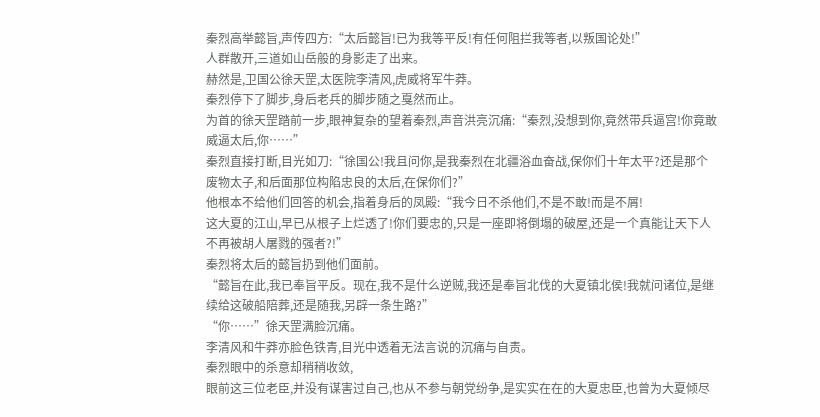秦烈高举懿旨,声传四方:“太后懿旨!已为我等平反!有任何阻拦我等者,以叛国论处!”
人群散开,三道如山岳般的身影走了出来。
赫然是,卫国公徐天罡,太医院李清风,虎威将军牛莽。
秦烈停下了脚步,身后老兵的脚步随之戛然而止。
为首的徐天罡踏前一步,眼神复杂的望着秦烈,声音洪亮沉痛:“秦烈,没想到你,竟然带兵逼宫!你竟敢威逼太后,你……”
秦烈直接打断,目光如刀:“徐国公!我且问你,是我秦烈在北疆浴血奋战,保你们十年太平?还是那个废物太子,和后面那位构陷忠良的太后,在保你们?”
他根本不给他们回答的机会,指着身后的凤殿:“我今日不杀他们,不是不敢!而是不屑!
这大夏的江山,早已从根子上烂透了!你们要忠的,只是一座即将倒塌的破屋,还是一个真能让天下人不再被胡人屠戮的强者?!”
秦烈将太后的懿旨扔到他们面前。
“懿旨在此,我已奉旨平反。现在,我不是什么逆贼,我还是奉旨北伐的大夏镇北侯!我就问诸位,是继续给这破船陪葬,还是随我,另辟一条生路?”
“你……”徐天罡满脸沉痛。
李清风和牛莽亦脸色铁青,目光中透着无法言说的沉痛与自责。
秦烈眼中的杀意却稍稍收敛,
眼前这三位老臣,并没有谋害过自己,也从不参与朝党纷争,是实实在在的大夏忠臣,也曾为大夏倾尽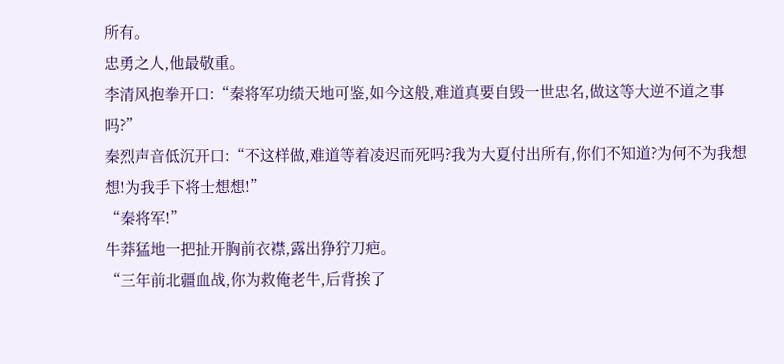所有。
忠勇之人,他最敬重。
李清风抱拳开口:“秦将军功绩天地可鉴,如今这般,难道真要自毁一世忠名,做这等大逆不道之事吗?”
秦烈声音低沉开口:“不这样做,难道等着凌迟而死吗?我为大夏付出所有,你们不知道?为何不为我想想!为我手下将士想想!”
“秦将军!”
牛莽猛地一把扯开胸前衣襟,露出狰狞刀疤。
“三年前北疆血战,你为救俺老牛,后背挨了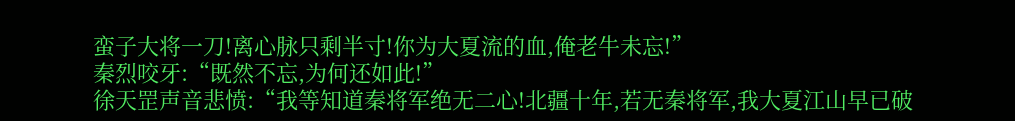蛮子大将一刀!离心脉只剩半寸!你为大夏流的血,俺老牛未忘!”
秦烈咬牙:“既然不忘,为何还如此!”
徐天罡声音悲愤:“我等知道秦将军绝无二心!北疆十年,若无秦将军,我大夏江山早已破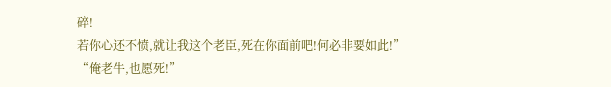碎!
若你心还不愤,就让我这个老臣,死在你面前吧!何必非要如此!”
“俺老牛,也愿死!”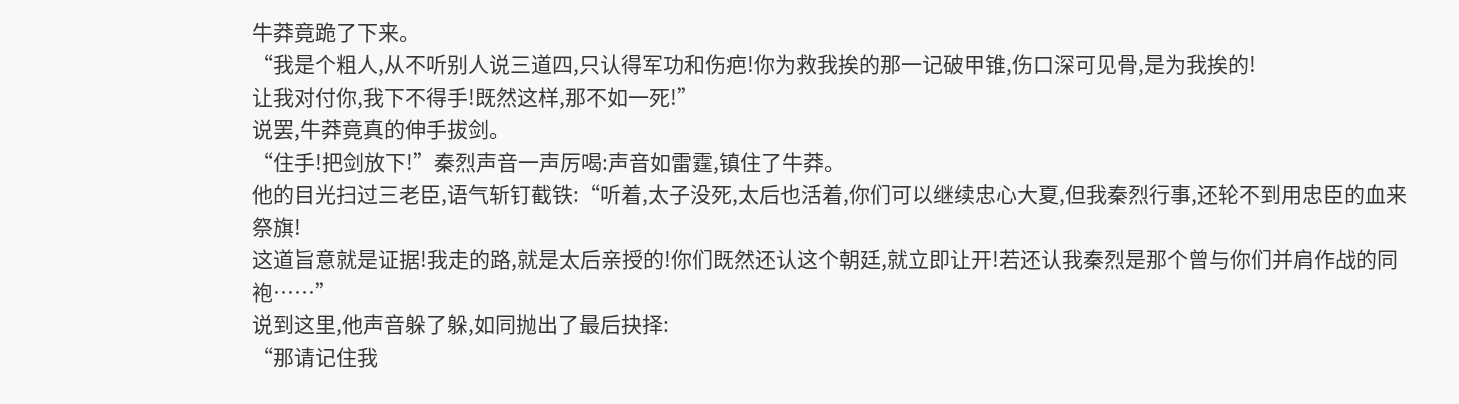牛莽竟跪了下来。
“我是个粗人,从不听别人说三道四,只认得军功和伤疤!你为救我挨的那一记破甲锥,伤口深可见骨,是为我挨的!
让我对付你,我下不得手!既然这样,那不如一死!”
说罢,牛莽竟真的伸手拔剑。
“住手!把剑放下!”秦烈声音一声厉喝:声音如雷霆,镇住了牛莽。
他的目光扫过三老臣,语气斩钉截铁:“听着,太子没死,太后也活着,你们可以继续忠心大夏,但我秦烈行事,还轮不到用忠臣的血来祭旗!
这道旨意就是证据!我走的路,就是太后亲授的!你们既然还认这个朝廷,就立即让开!若还认我秦烈是那个曾与你们并肩作战的同袍……”
说到这里,他声音躲了躲,如同抛出了最后抉择:
“那请记住我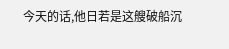今天的话,他日若是这艘破船沉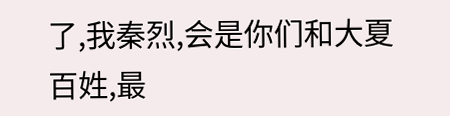了,我秦烈,会是你们和大夏百姓,最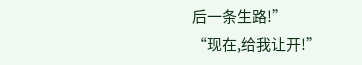后一条生路!”
“现在,给我让开!”